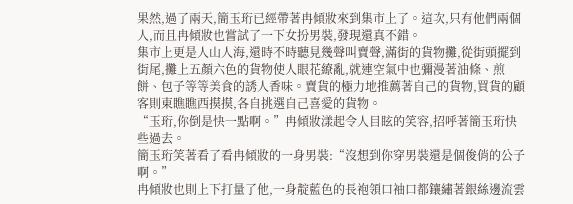果然,過了兩天,簡玉珩已經帶著冉傾妝來到集市上了。這次,只有他們兩個人,而且冉傾妝也嘗試了一下女扮男裝,發現還真不錯。
集市上更是人山人海,還時不時聽見幾聲叫賣聲,滿街的貨物攤,從街頭擺到街尾,攤上五顏六色的貨物使人眼花繚亂,就連空氣中也彌漫著油條、煎餅、包子等等美食的誘人香味。賣貨的極力地推薦著自己的貨物,買貨的顧客則東瞧瞧西摸摸,各自挑選自己喜愛的貨物。
“玉珩,你倒是快一點啊。”冉傾妝漾起令人目眩的笑容,招呼著簡玉珩快些過去。
簡玉珩笑著看了看冉傾妝的一身男裝:“沒想到你穿男裝還是個俊俏的公子啊。”
冉傾妝也則上下打量了他,一身靛藍色的長袍領口袖口都鑲繡著銀絲邊流雲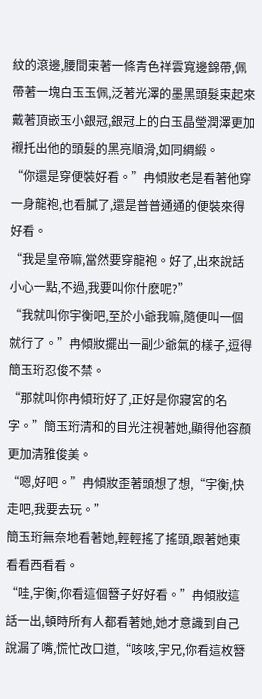紋的滾邊,腰間束著一條青色祥雲寬邊錦帶,佩帶著一塊白玉玉佩,泛著光澤的墨黑頭髮束起來戴著頂嵌玉小銀冠,銀冠上的白玉晶瑩潤澤更加襯托出他的頭髮的黑亮順滑,如同綢緞。
“你還是穿便裝好看。”冉傾妝老是看著他穿一身龍袍,也看膩了,還是普普通通的便裝來得好看。
“我是皇帝嘛,當然要穿龍袍。好了,出來說話小心一點,不過,我要叫你什麽呢?”
“我就叫你宇衡吧,至於小爺我嘛,隨便叫一個就行了。”冉傾妝擺出一副少爺氣的樣子,逗得簡玉珩忍俊不禁。
“那就叫你冉傾珩好了,正好是你寢宮的名字。”簡玉珩清和的目光注視著她,顯得他容顏更加清雅俊美。
“嗯,好吧。”冉傾妝歪著頭想了想,“宇衡,快走吧,我要去玩。”
簡玉珩無奈地看著她,輕輕搖了搖頭,跟著她東看看西看看。
“哇,宇衡,你看這個簪子好好看。”冉傾妝這話一出,頓時所有人都看著她,她才意識到自己說漏了嘴,慌忙改口道,“咳咳,宇兄,你看這枚簪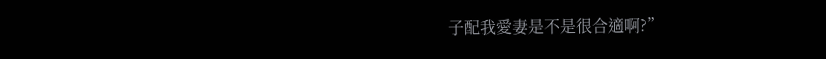子配我愛妻是不是很合適啊?”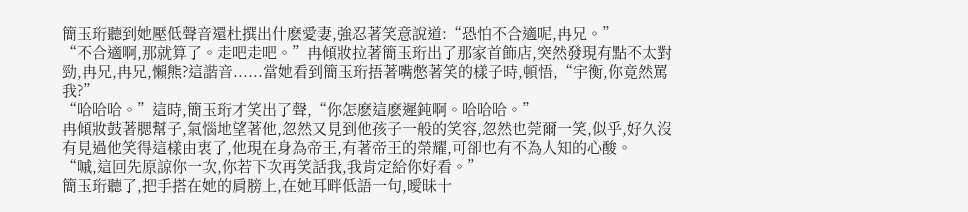簡玉珩聽到她壓低聲音還杜撰出什麽愛妻,強忍著笑意說道:“恐怕不合適呢,冉兄。”
“不合適啊,那就算了。走吧走吧。”冉傾妝拉著簡玉珩出了那家首飾店,突然發現有點不太對勁,冉兄,冉兄,懶熊?這諧音......當她看到簡玉珩捂著嘴憋著笑的樣子時,頓悟,“宇衡,你竟然罵我?”
“哈哈哈。”這時,簡玉珩才笑出了聲,“你怎麽這麽遲鈍啊。哈哈哈。”
冉傾妝鼓著腮幫子,氣惱地望著他,忽然又見到他孩子一般的笑容,忽然也莞爾一笑,似乎,好久沒有見過他笑得這樣由衷了,他現在身為帝王,有著帝王的榮耀,可卻也有不為人知的心酸。
“嘁,這回先原諒你一次,你若下次再笑話我,我肯定給你好看。”
簡玉珩聽了,把手搭在她的肩膀上,在她耳畔低語一句,曖昧十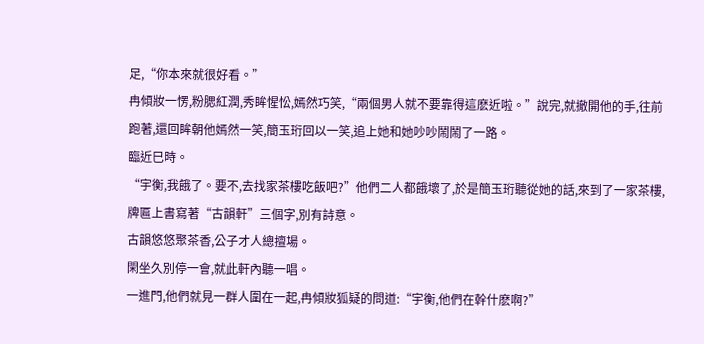足,“你本來就很好看。”
冉傾妝一愣,粉腮紅潤,秀眸惺忪,嫣然巧笑,“兩個男人就不要靠得這麽近啦。”說完,就撤開他的手,往前跑著,還回眸朝他嫣然一笑,簡玉珩回以一笑,追上她和她吵吵鬧鬧了一路。
臨近巳時。
“宇衡,我餓了。要不,去找家茶樓吃飯吧?”他們二人都餓壞了,於是簡玉珩聽從她的話,來到了一家茶樓,牌匾上書寫著“古韻軒”三個字,別有詩意。
古韻悠悠聚茶香,公子才人總擅場。
閑坐久別停一會,就此軒內聽一唱。
一進門,他們就見一群人圍在一起,冉傾妝狐疑的問道:“宇衡,他們在幹什麽啊?”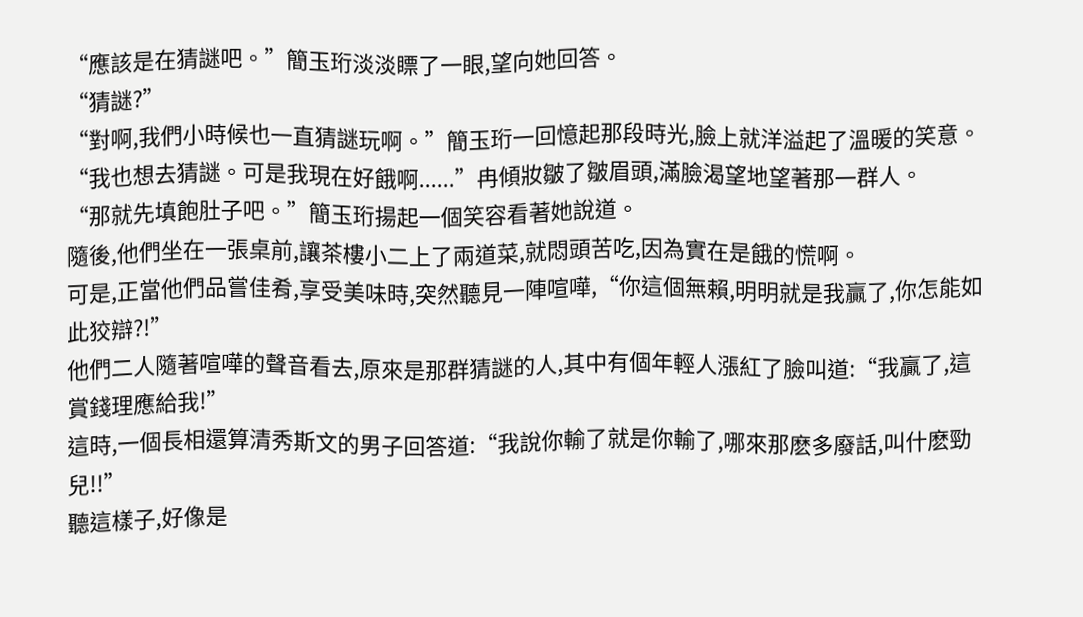“應該是在猜謎吧。”簡玉珩淡淡瞟了一眼,望向她回答。
“猜謎?”
“對啊,我們小時候也一直猜謎玩啊。”簡玉珩一回憶起那段時光,臉上就洋溢起了溫暖的笑意。
“我也想去猜謎。可是我現在好餓啊......”冉傾妝皺了皺眉頭,滿臉渴望地望著那一群人。
“那就先填飽肚子吧。”簡玉珩揚起一個笑容看著她說道。
隨後,他們坐在一張桌前,讓茶樓小二上了兩道菜,就悶頭苦吃,因為實在是餓的慌啊。
可是,正當他們品嘗佳肴,享受美味時,突然聽見一陣喧嘩,“你這個無賴,明明就是我贏了,你怎能如此狡辯?!”
他們二人隨著喧嘩的聲音看去,原來是那群猜謎的人,其中有個年輕人漲紅了臉叫道:“我贏了,這賞錢理應給我!”
這時,一個長相還算清秀斯文的男子回答道:“我說你輸了就是你輸了,哪來那麽多廢話,叫什麽勁兒!!”
聽這樣子,好像是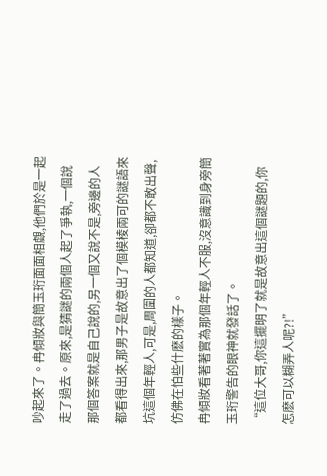吵起來了。冉傾妝與簡玉珩面面相覷,他們於是一起走了過去。原來,是猜謎的兩個人起了爭執,一個說那個答案就是自己說的,另一個又說不是,旁邊的人都看得出來,那男子是故意出了個模棱兩可的謎語來坑這個年輕人,可是,周圍的人都知道,卻都不敢出聲,仿佛在怕些什麽的樣子。
冉傾妝看著著實為那個年輕人不服,沒意識到身旁簡玉珩警告的眼神就發話了。
“這位大哥,你這擺明了就是故意出這個謎題的,你怎麽可以糊弄人呢?!”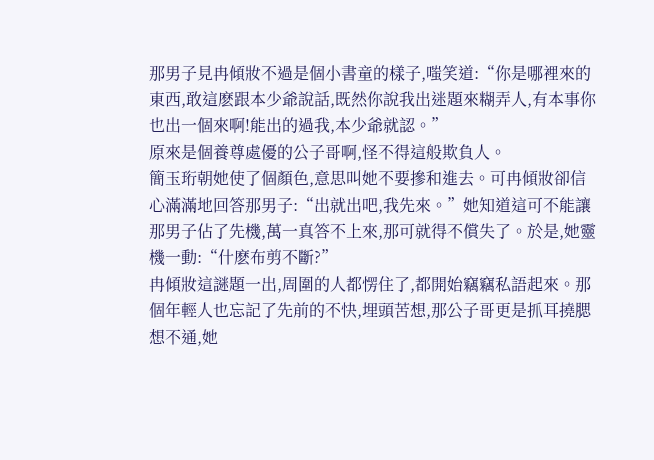那男子見冉傾妝不過是個小書童的樣子,嗤笑道:“你是哪裡來的東西,敢這麽跟本少爺說話,既然你說我出迷題來糊弄人,有本事你也出一個來啊!能出的過我,本少爺就認。”
原來是個養尊處優的公子哥啊,怪不得這般欺負人。
簡玉珩朝她使了個顏色,意思叫她不要摻和進去。可冉傾妝卻信心滿滿地回答那男子:“出就出吧,我先來。”她知道這可不能讓那男子佔了先機,萬一真答不上來,那可就得不償失了。於是,她靈機一動:“什麽布剪不斷?”
冉傾妝這謎題一出,周圍的人都愣住了,都開始竊竊私語起來。那個年輕人也忘記了先前的不快,埋頭苦想,那公子哥更是抓耳撓腮想不通,她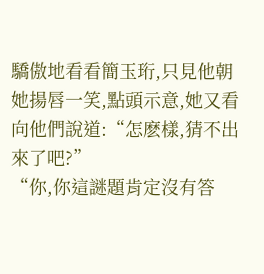驕傲地看看簡玉珩,只見他朝她揚唇一笑,點頭示意,她又看向他們說道:“怎麽樣,猜不出來了吧?”
“你,你這謎題肯定沒有答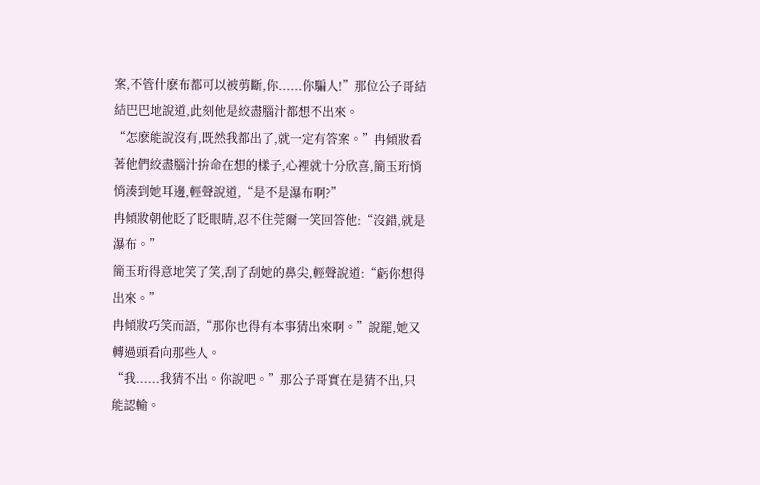案,不管什麽布都可以被剪斷,你......你騙人!”那位公子哥結結巴巴地說道,此刻他是絞盡腦汁都想不出來。
“怎麽能說沒有,既然我都出了,就一定有答案。”冉傾妝看著他們絞盡腦汁拚命在想的樣子,心裡就十分欣喜,簡玉珩悄悄湊到她耳邊,輕聲說道,“是不是瀑布啊?”
冉傾妝朝他眨了眨眼睛,忍不住莞爾一笑回答他:“沒錯,就是瀑布。”
簡玉珩得意地笑了笑,刮了刮她的鼻尖,輕聲說道:“虧你想得出來。”
冉傾妝巧笑而語,“那你也得有本事猜出來啊。”說罷,她又轉過頭看向那些人。
“我......我猜不出。你說吧。”那公子哥實在是猜不出,只能認輸。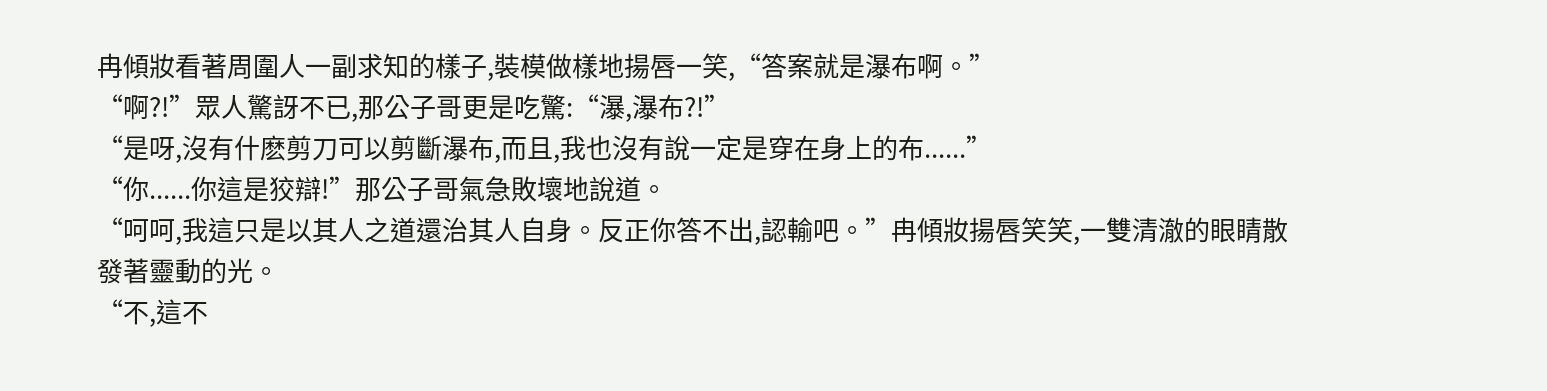冉傾妝看著周圍人一副求知的樣子,裝模做樣地揚唇一笑,“答案就是瀑布啊。”
“啊?!”眾人驚訝不已,那公子哥更是吃驚:“瀑,瀑布?!”
“是呀,沒有什麽剪刀可以剪斷瀑布,而且,我也沒有說一定是穿在身上的布......”
“你......你這是狡辯!”那公子哥氣急敗壞地說道。
“呵呵,我這只是以其人之道還治其人自身。反正你答不出,認輸吧。”冉傾妝揚唇笑笑,一雙清澈的眼睛散發著靈動的光。
“不,這不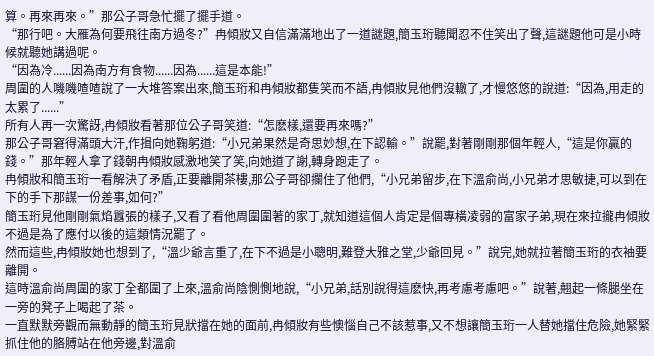算。再來再來。”那公子哥急忙擺了擺手道。
“那行吧。大雁為何要飛往南方過冬?”冉傾妝又自信滿滿地出了一道謎題,簡玉珩聽聞忍不住笑出了聲,這謎題他可是小時候就聽她講過呢。
“因為冷......因為南方有食物......因為......這是本能!”
周圍的人嘰嘰喳喳說了一大堆答案出來,簡玉珩和冉傾妝都隻笑而不語,冉傾妝見他們沒轍了,才慢悠悠的說道:“因為,用走的太累了......”
所有人再一次驚訝,冉傾妝看著那位公子哥笑道:“怎麽樣,還要再來嗎?”
那公子哥窘得滿頭大汗,作揖向她鞠躬道:“小兄弟果然是奇思妙想,在下認輸。”說罷,對著剛剛那個年輕人,“這是你贏的錢。”那年輕人拿了錢朝冉傾妝感激地笑了笑,向她道了謝,轉身跑走了。
冉傾妝和簡玉珩一看解決了矛盾,正要離開茶樓,那公子哥卻攔住了他們,“小兄弟留步,在下溫俞尚,小兄弟才思敏捷,可以到在下的手下那謀一份差事,如何?”
簡玉珩見他剛剛氣焰囂張的樣子,又看了看他周圍圍著的家丁,就知道這個人肯定是個專橫凌弱的富家子弟,現在來拉攏冉傾妝不過是為了應付以後的這類情況罷了。
然而這些,冉傾妝她也想到了,“溫少爺言重了,在下不過是小聰明,難登大雅之堂,少爺回見。”說完,她就拉著簡玉珩的衣袖要離開。
這時溫俞尚周圍的家丁全都圍了上來,溫俞尚陰惻惻地說,“小兄弟,話別說得這麽快,再考慮考慮吧。”說著,翹起一條腿坐在一旁的凳子上喝起了茶。
一直默默旁觀而無動靜的簡玉珩見狀擋在她的面前,冉傾妝有些懊惱自己不該惹事,又不想讓簡玉珩一人替她擋住危險,她緊緊抓住他的胳膊站在他旁邊,對溫俞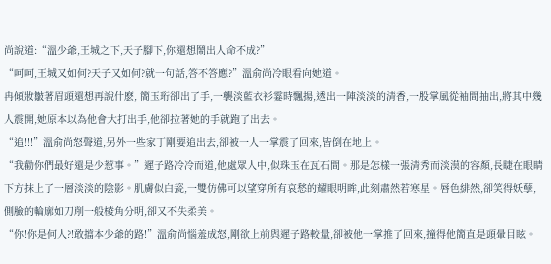尚說道:“溫少爺,王城之下,天子腳下,你還想鬧出人命不成?”
“呵呵,王城又如何?天子又如何?就一句話,答不答應?”溫俞尚冷眼看向她道。
冉傾妝皺著眉頭還想再說什麽, 簡玉珩卻出了手,一襲淡藍衣衫霎時飄揚,透出一陣淡淡的清香,一股掌風從袖間抽出,將其中幾人震開,她原本以為他會大打出手,他卻拉著她的手就跑了出去。
“追!!!”溫俞尚怒聲道,另外一些家丁剛要追出去,卻被一人一掌震了回來,皆倒在地上。
“我勸你們最好還是少惹事。”遲子路冷冷而道,他處眾人中,似珠玉在瓦石間。那是怎樣一張清秀而淡漠的容顏,長睫在眼睛下方抹上了一層淡淡的陰影。肌膚似白瓷,一雙仿佛可以望穿所有哀愁的耀眼明眸,此刻肅然若寒星。唇色緋然,卻笑得妖孽,側臉的輪廓如刀削一般棱角分明,卻又不失柔美。
“你!你是何人?!敢擋本少爺的路!”溫俞尚惱羞成怒,剛欲上前與遲子路較量,卻被他一掌推了回來,撞得他簡直是頭暈目眩。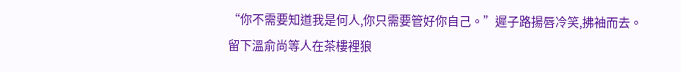“你不需要知道我是何人,你只需要管好你自己。”遲子路揚唇冷笑,拂袖而去。留下溫俞尚等人在茶樓裡狼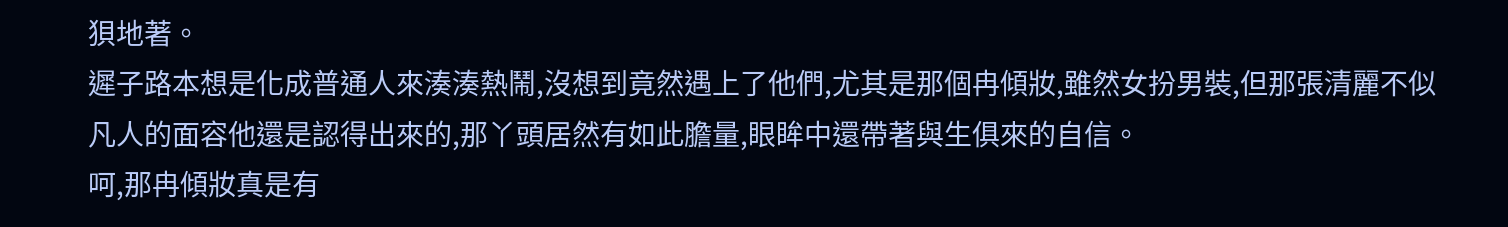狽地著。
遲子路本想是化成普通人來湊湊熱鬧,沒想到竟然遇上了他們,尤其是那個冉傾妝,雖然女扮男裝,但那張清麗不似凡人的面容他還是認得出來的,那丫頭居然有如此膽量,眼眸中還帶著與生俱來的自信。
呵,那冉傾妝真是有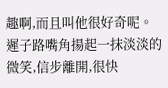趣啊,而且叫他很好奇呢。
遲子路嘴角揚起一抹淡淡的微笑,信步離開,很快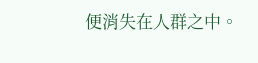便消失在人群之中。